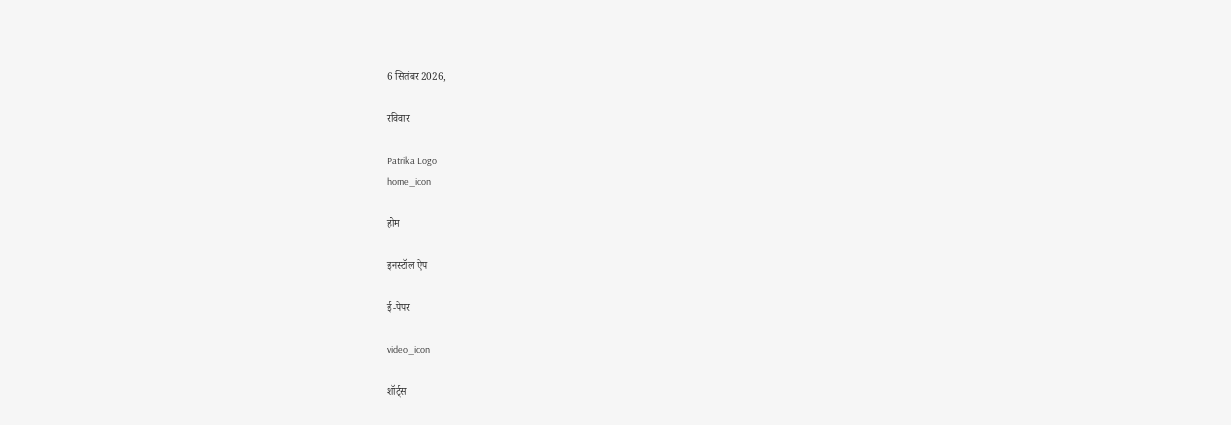6 सितंबर 2026,

रविवार

Patrika Logo
home_icon

होम

इनस्टॉल ऐप

ई-पेपर

video_icon

शॉर्ट्स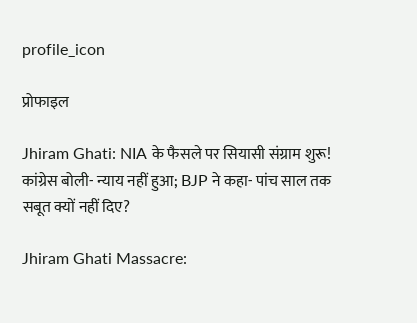profile_icon

प्रोफाइल

Jhiram Ghati: NIA के फैसले पर सियासी संग्राम शुरू! कांग्रेस बोली- न्याय नहीं हुआ; BJP ने कहा- पांच साल तक सबूत क्यों नहीं दिए?

Jhiram Ghati Massacre: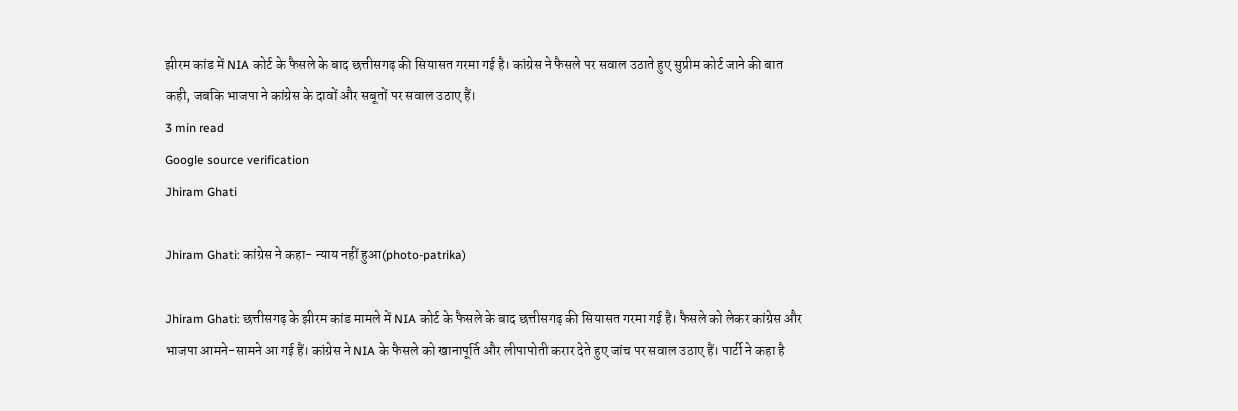झीरम कांड में NIA कोर्ट के फैसले के बाद छत्तीसगढ़ की सियासत गरमा गई है। कांग्रेस ने फैसले पर सवाल उठाते हुए सुप्रीम कोर्ट जाने की बात कही, जबकि भाजपा ने कांग्रेस के दावों और सबूतों पर सवाल उठाए हैं।
3 min read
Google source verification
Jhiram Ghati

Jhiram Ghati: कांग्रेस ने कहा- न्याय नहीं हुआ(photo-patrika)

Jhiram Ghati: छत्तीसगढ़ के झीरम कांड मामले में NIA कोर्ट के फैसले के बाद छत्तीसगढ़ की सियासत गरमा गई है। फैसले को लेकर कांग्रेस और भाजपा आमने-सामने आ गई हैं। कांग्रेस ने NIA के फैसले को खानापूर्ति और लीपापोती करार देते हुए जांच पर सवाल उठाए हैं। पार्टी ने कहा है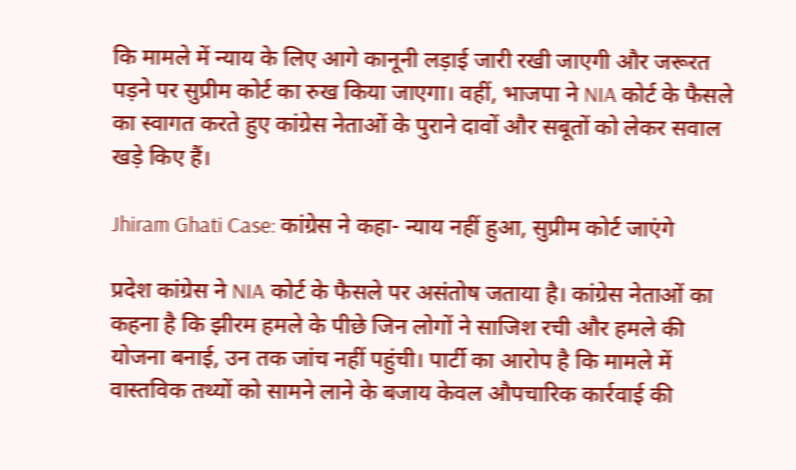कि मामले में न्याय के लिए आगे कानूनी लड़ाई जारी रखी जाएगी और जरूरत पड़ने पर सुप्रीम कोर्ट का रुख किया जाएगा। वहीं, भाजपा ने NIA कोर्ट के फैसले का स्वागत करते हुए कांग्रेस नेताओं के पुराने दावों और सबूतों को लेकर सवाल खड़े किए हैं।

Jhiram Ghati Case: कांग्रेस ने कहा- न्याय नहीं हुआ, सुप्रीम कोर्ट जाएंगे

प्रदेश कांग्रेस ने NIA कोर्ट के फैसले पर असंतोष जताया है। कांग्रेस नेताओं का कहना है कि झीरम हमले के पीछे जिन लोगों ने साजिश रची और हमले की योजना बनाई, उन तक जांच नहीं पहुंची। पार्टी का आरोप है कि मामले में वास्तविक तथ्यों को सामने लाने के बजाय केवल औपचारिक कार्रवाई की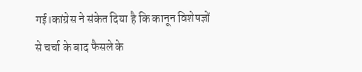गई।कांग्रेस ने संकेत दिया है कि कानून विशेषज्ञों से चर्चा के बाद फैसले के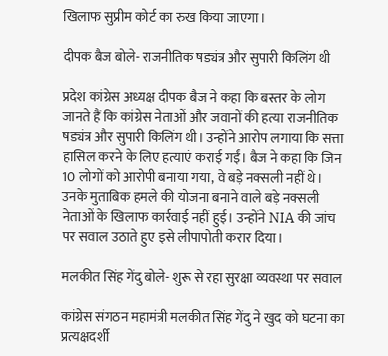खिलाफ सुप्रीम कोर्ट का रुख किया जाएगा।

दीपक बैज बोले- राजनीतिक षड्यंत्र और सुपारी किलिंग थी

प्रदेश कांग्रेस अध्यक्ष दीपक बैज ने कहा कि बस्तर के लोग जानते हैं कि कांग्रेस नेताओं और जवानों की हत्या राजनीतिक षड्यंत्र और सुपारी किलिंग थी। उन्होंने आरोप लगाया कि सत्ता हासिल करने के लिए हत्याएं कराई गईं। बैज ने कहा कि जिन 10 लोगों को आरोपी बनाया गया, वे बड़े नक्सली नहीं थे। उनके मुताबिक हमले की योजना बनाने वाले बड़े नक्सली नेताओं के खिलाफ कार्रवाई नहीं हुई। उन्होंने NIA की जांच पर सवाल उठाते हुए इसे लीपापोती करार दिया।

मलकीत सिंह गेंदु बोले- शुरू से रहा सुरक्षा व्यवस्था पर सवाल

कांग्रेस संगठन महामंत्री मलकीत सिंह गेंदु ने खुद को घटना का प्रत्यक्षदर्शी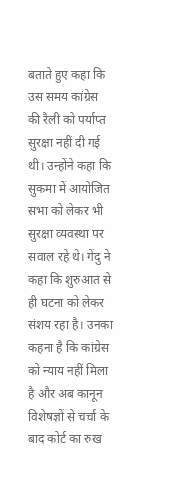बताते हुए कहा कि उस समय कांग्रेस की रैली को पर्याप्त सुरक्षा नहीं दी गई थी। उन्होंने कहा कि सुकमा में आयोजित सभा को लेकर भी सुरक्षा व्यवस्था पर सवाल रहे थे। गेंदु ने कहा कि शुरुआत से ही घटना को लेकर संशय रहा है। उनका कहना है कि कांग्रेस को न्याय नहीं मिला है और अब कानून विशेषज्ञों से चर्चा के बाद कोर्ट का रुख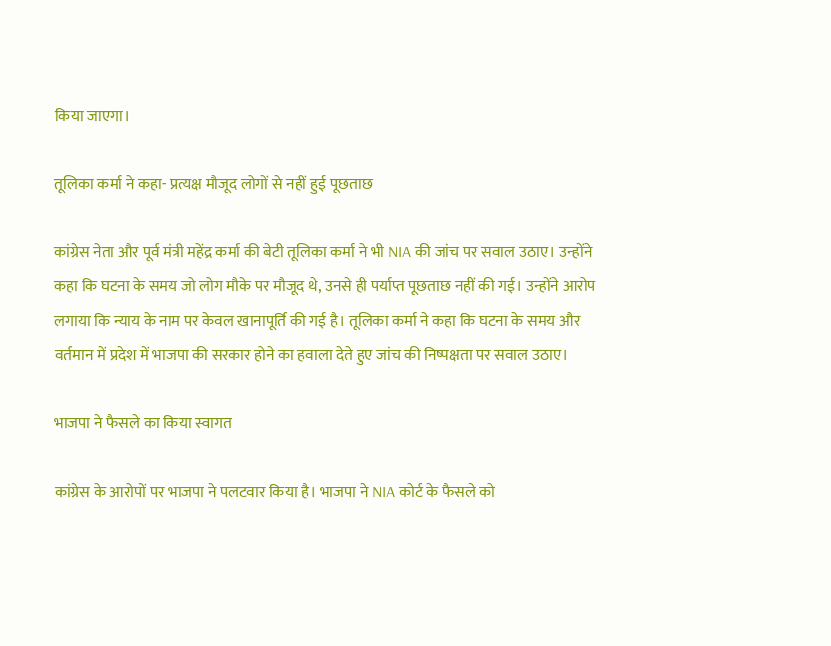किया जाएगा।

तूलिका कर्मा ने कहा- प्रत्यक्ष मौजूद लोगों से नहीं हुई पूछताछ

कांग्रेस नेता और पूर्व मंत्री महेंद्र कर्मा की बेटी तूलिका कर्मा ने भी NIA की जांच पर सवाल उठाए। उन्होंने कहा कि घटना के समय जो लोग मौके पर मौजूद थे, उनसे ही पर्याप्त पूछताछ नहीं की गई। उन्होंने आरोप लगाया कि न्याय के नाम पर केवल खानापूर्ति की गई है। तूलिका कर्मा ने कहा कि घटना के समय और वर्तमान में प्रदेश में भाजपा की सरकार होने का हवाला देते हुए जांच की निष्पक्षता पर सवाल उठाए।

भाजपा ने फैसले का किया स्वागत

कांग्रेस के आरोपों पर भाजपा ने पलटवार किया है। भाजपा ने NIA कोर्ट के फैसले को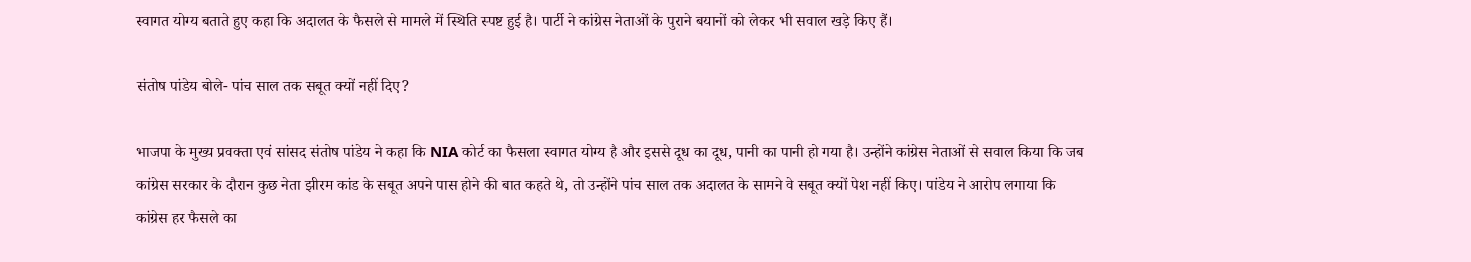स्वागत योग्य बताते हुए कहा कि अदालत के फैसले से मामले में स्थिति स्पष्ट हुई है। पार्टी ने कांग्रेस नेताओं के पुराने बयानों को लेकर भी सवाल खड़े किए हैं।

संतोष पांडेय बोले- पांच साल तक सबूत क्यों नहीं दिए?

भाजपा के मुख्य प्रवक्ता एवं सांसद संतोष पांडेय ने कहा कि NIA कोर्ट का फैसला स्वागत योग्य है और इससे दूध का दूध, पानी का पानी हो गया है। उन्होंने कांग्रेस नेताओं से सवाल किया कि जब कांग्रेस सरकार के दौरान कुछ नेता झीरम कांड के सबूत अपने पास होने की बात कहते थे, तो उन्होंने पांच साल तक अदालत के सामने वे सबूत क्यों पेश नहीं किए। पांडेय ने आरोप लगाया कि कांग्रेस हर फैसले का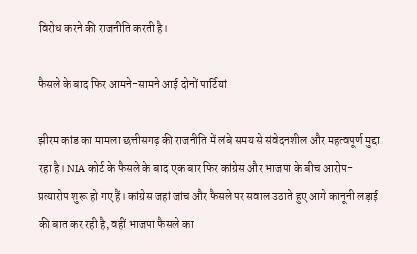विरोध करने की राजनीति करती है।

फैसले के बाद फिर आमने-सामने आई दोनों पार्टियां

झीरम कांड का मामला छत्तीसगढ़ की राजनीति में लंबे समय से संवेदनशील और महत्वपूर्ण मुद्दा रहा है। NIA कोर्ट के फैसले के बाद एक बार फिर कांग्रेस और भाजपा के बीच आरोप-प्रत्यारोप शुरू हो गए हैं। कांग्रेस जहां जांच और फैसले पर सवाल उठाते हुए आगे कानूनी लड़ाई की बात कर रही है, वहीं भाजपा फैसले का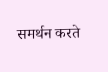समर्थन करते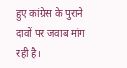हुए कांग्रेस के पुराने दावों पर जवाब मांग रही है।